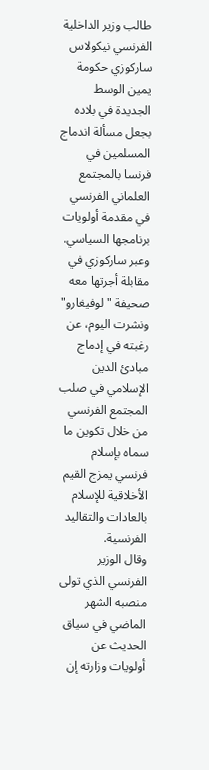طالب وزير الداخلية الفرنسي نيكولاس ساركوزي حكومة يمين الوسط الجديدة في بلاده بجعل مسألة اندماج المسلمين في فرنسا بالمجتمع العلماني الفرنسي في مقدمة أولويات برنامجها السياسي.
وعبر ساركوزي في مقابلة أجرتها معه صحيفة "لوفيغارو" ونشرت اليوم، عن رغبته في إدماج مبادئ الدين الإسلامي في صلب المجتمع الفرنسي من خلال تكوين ما سماه بإسلام فرنسي يمزج القيم الأخلاقية للإسلام بالعادات والتقاليد الفرنسية.
وقال الوزير الفرنسي الذي تولى منصبه الشهر الماضي في سياق الحديث عن أولويات وزارته إن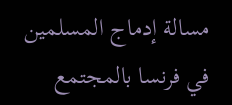مسالة إدماج المسلمين في فرنسا بالمجتمع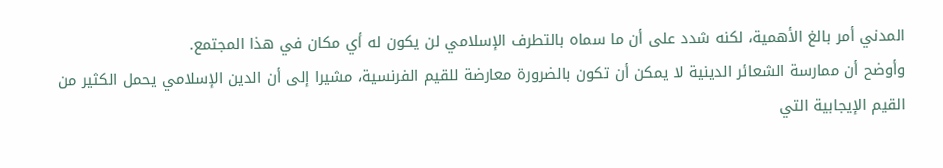المدني أمر بالغ الأهمية، لكنه شدد على أن ما سماه بالتطرف الإسلامي لن يكون له أي مكان في هذا المجتمع.
وأوضح أن ممارسة الشعائر الدينية لا يمكن أن تكون بالضرورة معارضة للقيم الفرنسية، مشيرا إلى أن الدين الإسلامي يحمل الكثير من القيم الإيجابية التي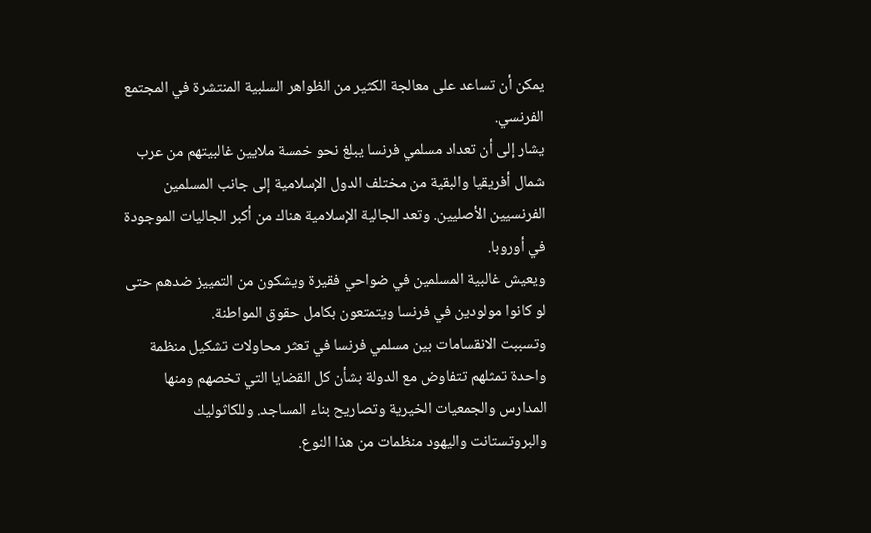يمكن أن تساعد على معالجة الكثير من الظواهر السلبية المنتشرة في المجتمع الفرنسي.
يشار إلى أن تعداد مسلمي فرنسا يبلغ نحو خمسة ملايين غالبيتهم من عرب شمال أفريقيا والبقية من مختلف الدول الإسلامية إلى جانب المسلمين الفرنسيين الأصليين. وتعد الجالية الإسلامية هناك من أكبر الجاليات الموجودة في أوروبا.
ويعيش غالبية المسلمين في ضواحي فقيرة ويشكون من التمييز ضدهم حتى لو كانوا مولودين في فرنسا ويتمتعون بكامل حقوق المواطنة.
وتسببت الانقسامات بين مسلمي فرنسا في تعثر محاولات تشكيل منظمة واحدة تمثلهم تتفاوض مع الدولة بشأن كل القضايا التي تخصهم ومنها المدارس والجمعيات الخيرية وتصاريح بناء المساجد. وللكاثوليك والبروتستانت واليهود منظمات من هذا النوع.